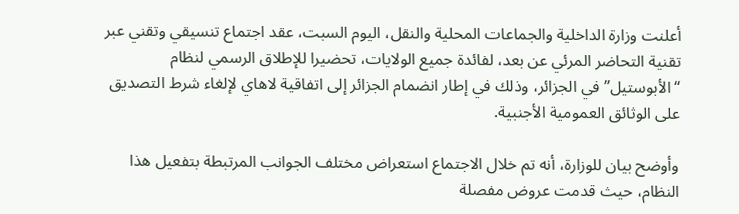أعلنت وزارة الداخلية والجماعات المحلية والنقل، اليوم السبت، عقد اجتماع تنسيقي وتقني عبر تقنية التحاضر المرئي عن بعد، لفائدة جميع الولايات، تحضيرا للإطلاق الرسمي لنظام “الأبوستيل” في الجزائر، وذلك في إطار انضمام الجزائر إلى اتفاقية لاهاي لإلغاء شرط التصديق على الوثائق العمومية الأجنبية.

وأوضح بيان للوزارة، أنه تم خلال الاجتماع استعراض مختلف الجوانب المرتبطة بتفعيل هذا النظام، حيث قدمت عروض مفصلة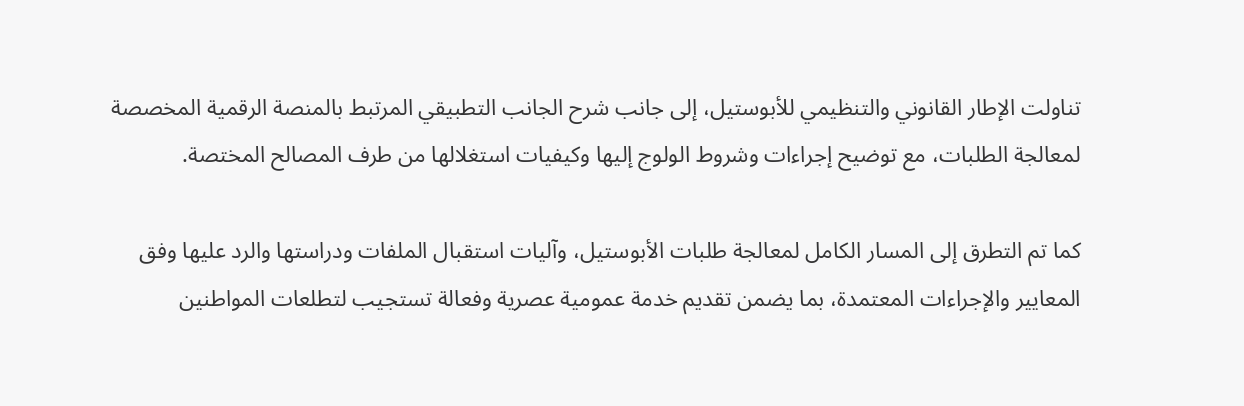تناولت الإطار القانوني والتنظيمي للأبوستيل، إلى جانب شرح الجانب التطبيقي المرتبط بالمنصة الرقمية المخصصة لمعالجة الطلبات، مع توضيح إجراءات وشروط الولوج إليها وكيفيات استغلالها من طرف المصالح المختصة.

كما تم التطرق إلى المسار الكامل لمعالجة طلبات الأبوستيل، وآليات استقبال الملفات ودراستها والرد عليها وفق المعايير والإجراءات المعتمدة، بما يضمن تقديم خدمة عمومية عصرية وفعالة تستجيب لتطلعات المواطنين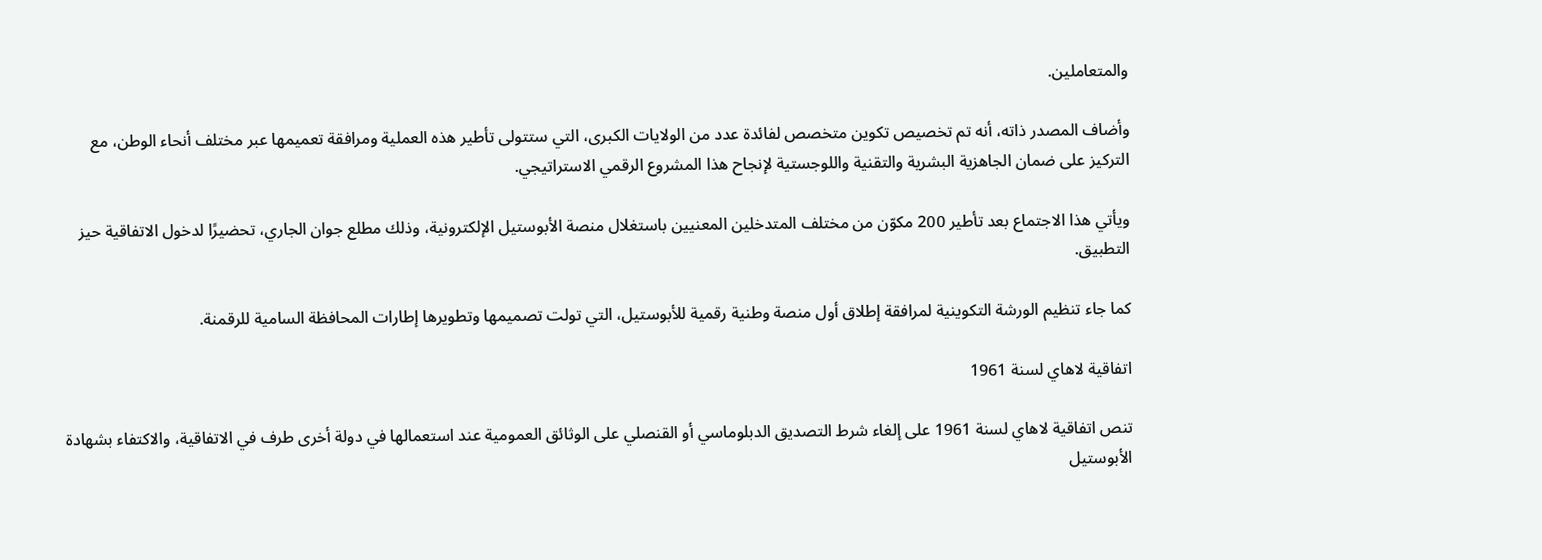والمتعاملين.

وأضاف المصدر ذاته، أنه تم تخصيص تكوين متخصص لفائدة عدد من الولايات الكبرى، التي ستتولى تأطير هذه العملية ومرافقة تعميمها عبر مختلف أنحاء الوطن، مع التركيز على ضمان الجاهزية البشرية والتقنية واللوجستية لإنجاح هذا المشروع الرقمي الاستراتيجي.

ويأتي هذا الاجتماع بعد تأطير 200 مكوّن من مختلف المتدخلين المعنيين باستغلال منصة الأبوستيل الإلكترونية، وذلك مطلع جوان الجاري، تحضيرًا لدخول الاتفاقية حيز التطبيق.

كما جاء تنظيم الورشة التكوينية لمرافقة إطلاق أول منصة وطنية رقمية للأبوستيل، التي تولت تصميمها وتطويرها إطارات المحافظة السامية للرقمنة.

اتفاقية لاهاي لسنة 1961

تنص اتفاقية لاهاي لسنة 1961 على إلغاء شرط التصديق الدبلوماسي أو القنصلي على الوثائق العمومية عند استعمالها في دولة أخرى طرف في الاتفاقية، والاكتفاء بشهادة الأبوستيل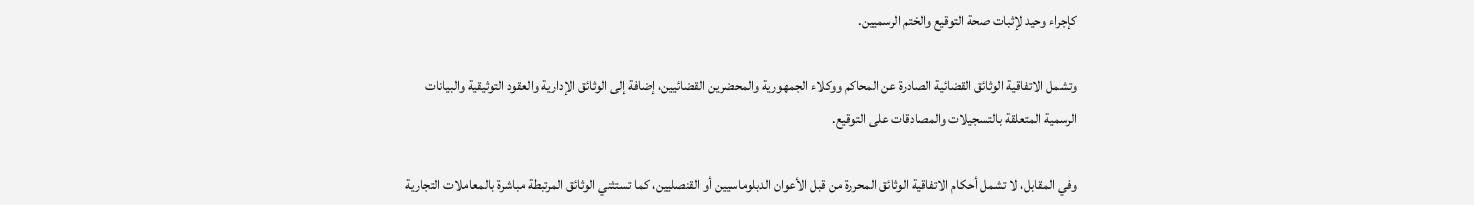كإجراء وحيد لإثبات صحة التوقيع والختم الرسميين.

وتشمل الاتفاقية الوثائق القضائية الصادرة عن المحاكم ووكلاء الجمهورية والمحضرين القضائيين، إضافة إلى الوثائق الإدارية والعقود التوثيقية والبيانات الرسمية المتعلقة بالتسجيلات والمصادقات على التوقيع.

وفي المقابل، لا تشمل أحكام الاتفاقية الوثائق المحررة من قبل الأعوان الدبلوماسيين أو القنصليين، كما تستثني الوثائق المرتبطة مباشرة بالمعاملات التجارية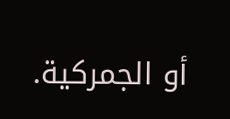أو الجمركية.